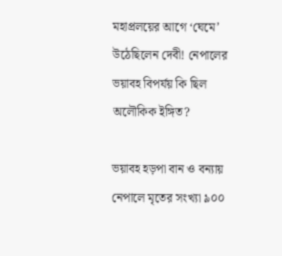মহাপ্রলয়ের আগে ‘ঘেমে’ উঠেছিলেন দেবী! নেপালের ভয়াবহ বিপর্যয় কি ছিল অলৌকিক ইঙ্গিত?

ভয়াবহ হড়পা বান ও বন্যায় নেপালে মৃতের সংখ্যা ৯০০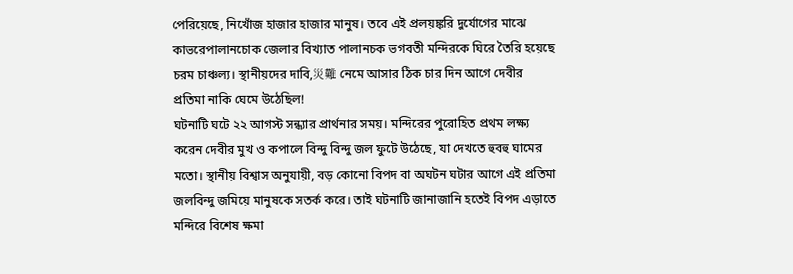পেরিয়েছে, নিখোঁজ হাজার হাজার মানুষ। তবে এই প্রলয়ঙ্করি দুর্যোগের মাঝে কাভরেপালানচোক জেলার বিখ্যাত পালানচক ভগবতী মন্দিরকে ঘিরে তৈরি হয়েছে চরম চাঞ্চল্য। স্থানীয়দের দাবি,災難 নেমে আসার ঠিক চার দিন আগে দেবীর প্রতিমা নাকি ঘেমে উঠেছিল!
ঘটনাটি ঘটে ২২ আগস্ট সন্ধ্যার প্রার্থনার সময়। মন্দিরের পুরোহিত প্রথম লক্ষ্য করেন দেবীর মুখ ও কপালে বিন্দু বিন্দু জল ফুটে উঠেছে, যা দেখতে হুবহু ঘামের মতো। স্থানীয় বিশ্বাস অনুযায়ী, বড় কোনো বিপদ বা অঘটন ঘটার আগে এই প্রতিমা জলবিন্দু জমিয়ে মানুষকে সতর্ক করে। তাই ঘটনাটি জানাজানি হতেই বিপদ এড়াতে মন্দিরে বিশেষ ক্ষমা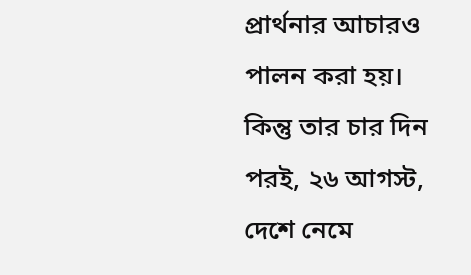প্রার্থনার আচারও পালন করা হয়। কিন্তু তার চার দিন পরই, ২৬ আগস্ট, দেশে নেমে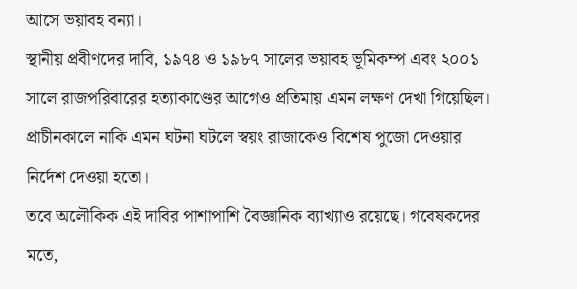আসে ভয়াবহ বন্যা।
স্থানীয় প্রবীণদের দাবি, ১৯৭৪ ও ১৯৮৭ সালের ভয়াবহ ভূমিকম্প এবং ২০০১ সালে রাজপরিবারের হত্যাকাণ্ডের আগেও প্রতিমায় এমন লক্ষণ দেখা গিয়েছিল। প্রাচীনকালে নাকি এমন ঘটনা ঘটলে স্বয়ং রাজাকেও বিশেষ পুজো দেওয়ার নির্দেশ দেওয়া হতো।
তবে অলৌকিক এই দাবির পাশাপাশি বৈজ্ঞানিক ব্যাখ্যাও রয়েছে। গবেষকদের মতে,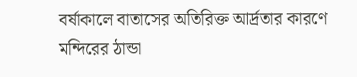বর্ষাকালে বাতাসের অতিরিক্ত আর্দ্রতার কারণে মন্দিরের ঠান্ডা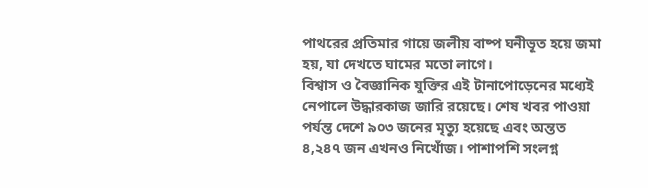পাথরের প্রতিমার গায়ে জলীয় বাষ্প ঘনীভূত হয়ে জমা হয়, যা দেখতে ঘামের মতো লাগে।
বিশ্বাস ও বৈজ্ঞানিক যুক্তির এই টানাপোড়েনের মধ্যেই নেপালে উদ্ধারকাজ জারি রয়েছে। শেষ খবর পাওয়া পর্যন্ত দেশে ৯০৩ জনের মৃত্যু হয়েছে এবং অন্তত ৪,২৪৭ জন এখনও নিখোঁজ। পাশাপশি সংলগ্ন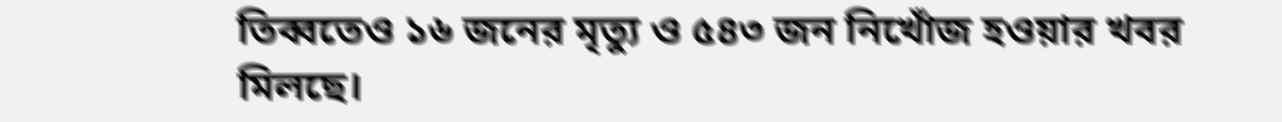তিব্বতেও ১৬ জনের মৃত্যু ও ৫৪৩ জন নিখোঁজ হওয়ার খবর মিলছে।